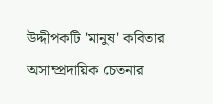উদ্দীপকটি 'মানুষ' কবিতার অসাম্প্রদায়িক চেতনার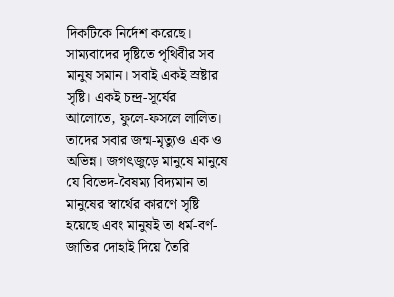দিকটিকে নির্দেশ করেছে।
সাম্যবাদের দৃষ্টিতে পৃথিবীর সব মানুষ সমান। সবাই একই স্রষ্টার সৃষ্টি। একই চন্দ্র-সূর্যের আলোতে, ফুলে-ফসলে লালিত। তাদের সবার জন্ম-মৃত্যুও এক ও অভিন্ন। জগৎজুড়ে মানুষে মানুষে যে বিভেদ-বৈষম্য বিদ্যমান তা মানুষের স্বার্থের কারণে সৃষ্টি হয়েছে এবং মানুষই তা ধর্ম-বর্ণ-জাতির দোহাই দিয়ে তৈরি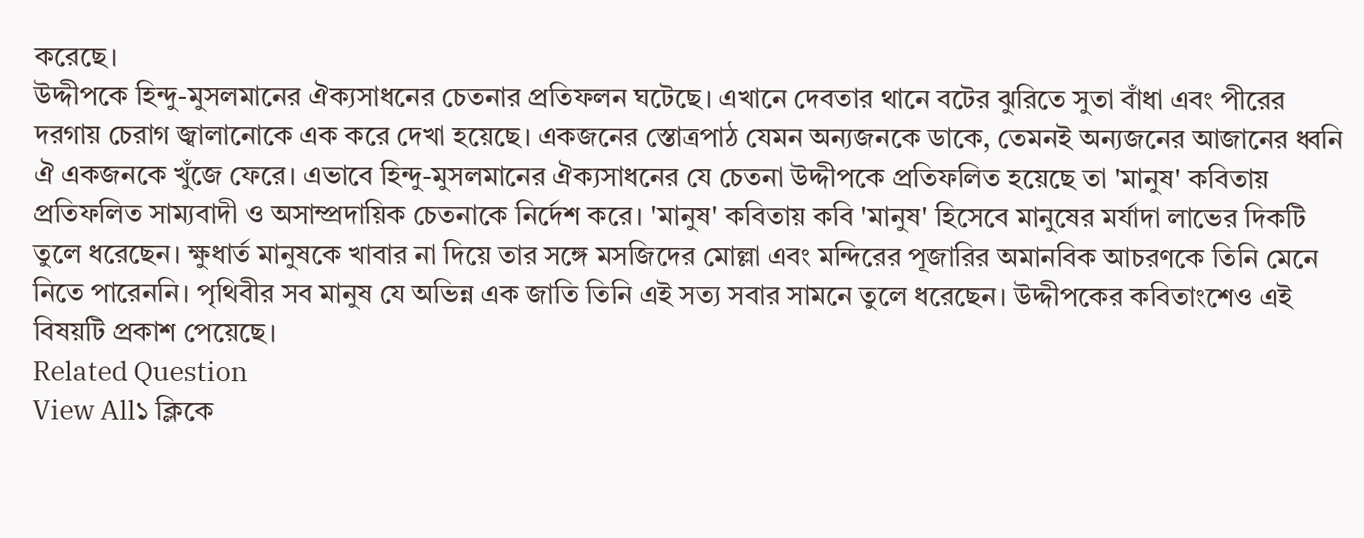করেছে।
উদ্দীপকে হিন্দু-মুসলমানের ঐক্যসাধনের চেতনার প্রতিফলন ঘটেছে। এখানে দেবতার থানে বটের ঝুরিতে সুতা বাঁধা এবং পীরের দরগায় চেরাগ জ্বালানোকে এক করে দেখা হয়েছে। একজনের স্তোত্রপাঠ যেমন অন্যজনকে ডাকে, তেমনই অন্যজনের আজানের ধ্বনি ঐ একজনকে খুঁজে ফেরে। এভাবে হিন্দু-মুসলমানের ঐক্যসাধনের যে চেতনা উদ্দীপকে প্রতিফলিত হয়েছে তা 'মানুষ' কবিতায় প্রতিফলিত সাম্যবাদী ও অসাম্প্রদায়িক চেতনাকে নির্দেশ করে। 'মানুষ' কবিতায় কবি 'মানুষ' হিসেবে মানুষের মর্যাদা লাভের দিকটি তুলে ধরেছেন। ক্ষুধার্ত মানুষকে খাবার না দিয়ে তার সঙ্গে মসজিদের মোল্লা এবং মন্দিরের পূজারির অমানবিক আচরণকে তিনি মেনে নিতে পারেননি। পৃথিবীর সব মানুষ যে অভিন্ন এক জাতি তিনি এই সত্য সবার সামনে তুলে ধরেছেন। উদ্দীপকের কবিতাংশেও এই বিষয়টি প্রকাশ পেয়েছে।
Related Question
View All১ ক্লিকে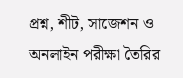প্রশ্ন, শীট, সাজেশন ও
অনলাইন পরীক্ষা তৈরির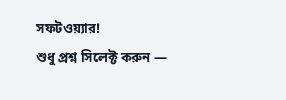সফটওয়্যার!
শুধু প্রশ্ন সিলেক্ট করুন —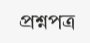প্রশ্নপত্র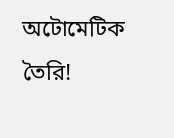অটোমেটিক তৈরি!